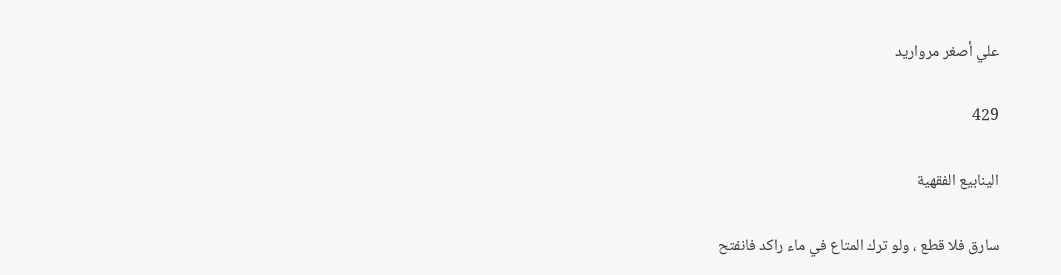علي أصغر مرواريد

429

الينابيع الفقهية

سارق فلا قطع ، ولو ترك المتاع في ماء راكد فانفتح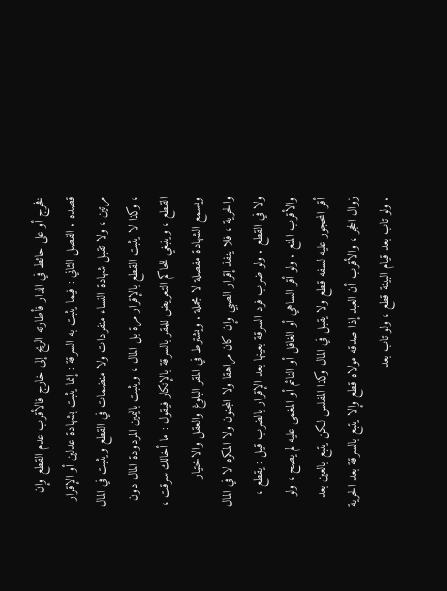فخرج أو على حائط في الدار فأطارته الريح إلى خارج فالأقرب عدم القطع وإن قصده . الفصل الثاني : فيما يثبت به السرقة : إنما يثبت بشهادة عدلين أو الإقرار مرتين ، ولا تقبل شهادة النساء منفردات ولا منضمات في القطع ويثبت في المال ، وكذا لا يثبت القطع بالإقرار مرة بل المال ، ويثبت باليمين المردودة المال دون القطع ، وينبغي للحاكم التعريض للمقر بالسرقة بالإنكار فيقول : ما أخالك سرقت ، ويسمع الشهادة مفصلة لا مجملة . ويشترط في المقر البلوغ والعقل والاختيار والحرية ، فلا ينفذ إقرار الصبي وإن كان مراهقا ولا المجنون ولا المكره لا في المال ولا في القطع . ولو ضرب فرد السرقة بعينها بعد الإقرار بالضرب قيل : يقطع ، والأقرب المنع . ولو أقر الساهي أو الغافل أو النائم أو المغمى عليه لم يصح ، ولو أقر المحجور عليه لسفه قطع ولا يقبل في المال وكذا المفلس لكن يتبع بالعين بعد زوال الحجر ، والأقرب أن العبد إذا صدقه مولاه قطع وإلا يتبع بالسرقة بعد الحرية . ولو تاب بعد قيام البينة قطع ، ولو تاب بعد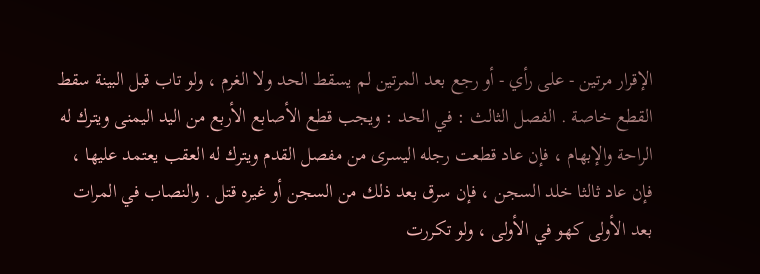الإقرار مرتين - على رأي - أو رجع بعد المرتين لم يسقط الحد ولا الغرم ، ولو تاب قبل البينة سقط القطع خاصة . الفصل الثالث : في الحد : ويجب قطع الأصابع الأربع من اليد اليمنى ويترك له الراحة والإبهام ، فإن عاد قطعت رجله اليسرى من مفصل القدم ويترك له العقب يعتمد عليها ، فإن عاد ثالثا خلد السجن ، فإن سرق بعد ذلك من السجن أو غيره قتل . والنصاب في المرات بعد الأولى كهو في الأولى ، ولو تكررت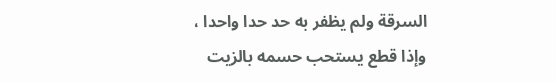السرقة ولم يظفر به حد حدا واحدا ، وإذا قطع يستحب حسمه بالزيت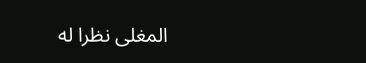المغلى نظرا له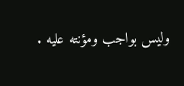وليس بواجب ومؤنته عليه .